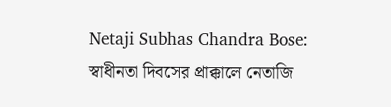Netaji Subhas Chandra Bose: স্বাধীনতা দিবসের প্রাক্কালে নেতাজি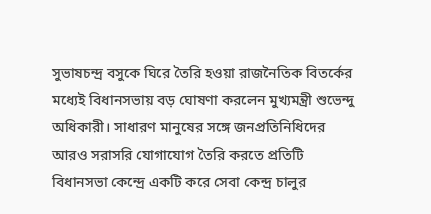সুভাষচন্দ্র বসুকে ঘিরে তৈরি হওয়া রাজনৈতিক বিতর্কের মধ্যেই বিধানসভায় বড় ঘোষণা করলেন মুখ্যমন্ত্রী শুভেন্দু অধিকারী। সাধারণ মানুষের সঙ্গে জনপ্রতিনিধিদের আরও সরাসরি যোগাযোগ তৈরি করতে প্রতিটি বিধানসভা কেন্দ্রে একটি করে সেবা কেন্দ্র চালুর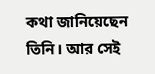কথা জানিয়েছেন তিনি। আর সেই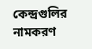কেন্দ্রগুলির নামকরণ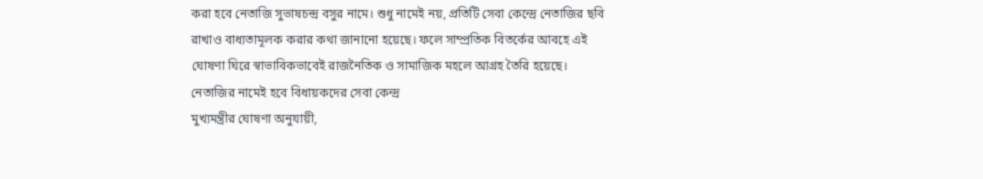করা হবে নেতাজি সুভাষচন্দ্র বসুর নামে। শুধু নামেই নয়, প্রতিটি সেবা কেন্দ্রে নেতাজির ছবি রাখাও বাধ্যতামূলক করার কথা জানানো হয়েছে। ফলে সাম্প্রতিক বিতর্কের আবহে এই ঘোষণা ঘিরে স্বাভাবিকভাবেই রাজনৈতিক ও সামাজিক মহলে আগ্রহ তৈরি হয়েছে।
নেতাজির নামেই হবে বিধায়কদের সেবা কেন্দ্র
মুখ্যমন্ত্রীর ঘোষণা অনুযায়ী,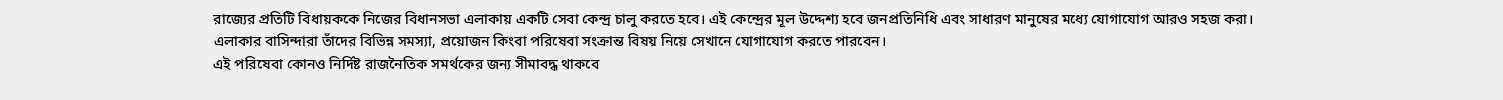রাজ্যের প্রতিটি বিধায়ককে নিজের বিধানসভা এলাকায় একটি সেবা কেন্দ্র চালু করতে হবে। এই কেন্দ্রের মূল উদ্দেশ্য হবে জনপ্রতিনিধি এবং সাধারণ মানুষের মধ্যে যোগাযোগ আরও সহজ করা। এলাকার বাসিন্দারা তাঁদের বিভিন্ন সমস্যা, প্রয়োজন কিংবা পরিষেবা সংক্রান্ত বিষয় নিয়ে সেখানে যোগাযোগ করতে পারবেন।
এই পরিষেবা কোনও নির্দিষ্ট রাজনৈতিক সমর্থকের জন্য সীমাবদ্ধ থাকবে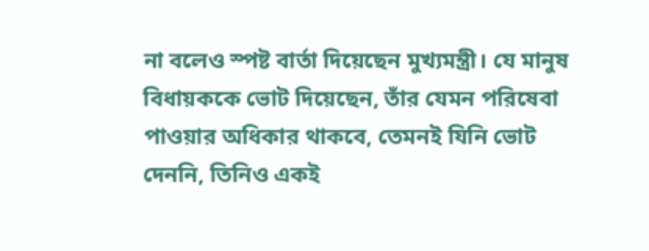না বলেও স্পষ্ট বার্তা দিয়েছেন মুখ্যমন্ত্রী। যে মানুষ বিধায়ককে ভোট দিয়েছেন, তাঁর যেমন পরিষেবা পাওয়ার অধিকার থাকবে, তেমনই যিনি ভোট দেননি, তিনিও একই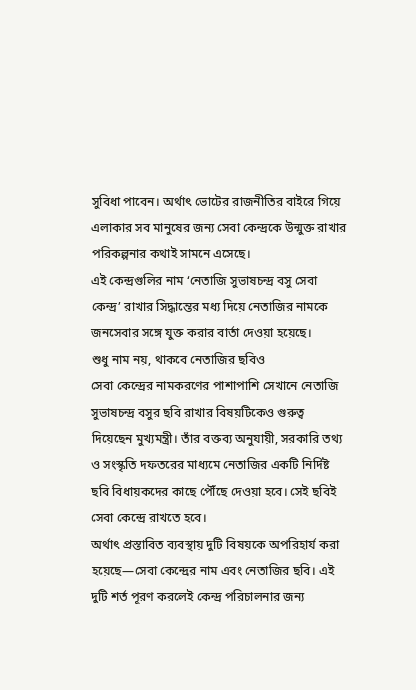সুবিধা পাবেন। অর্থাৎ ভোটের রাজনীতির বাইরে গিয়ে এলাকার সব মানুষের জন্য সেবা কেন্দ্রকে উন্মুক্ত রাখার পরিকল্পনার কথাই সামনে এসেছে।
এই কেন্দ্রগুলির নাম ‘নেতাজি সুভাষচন্দ্র বসু সেবা কেন্দ্র’ রাখার সিদ্ধান্তের মধ্য দিয়ে নেতাজির নামকে জনসেবার সঙ্গে যুক্ত করার বার্তা দেওয়া হয়েছে।
শুধু নাম নয়, থাকবে নেতাজির ছবিও
সেবা কেন্দ্রের নামকরণের পাশাপাশি সেখানে নেতাজি সুভাষচন্দ্র বসুর ছবি রাখার বিষয়টিকেও গুরুত্ব দিয়েছেন মুখ্যমন্ত্রী। তাঁর বক্তব্য অনুযায়ী, সরকারি তথ্য ও সংস্কৃতি দফতরের মাধ্যমে নেতাজির একটি নির্দিষ্ট ছবি বিধায়কদের কাছে পৌঁছে দেওয়া হবে। সেই ছবিই সেবা কেন্দ্রে রাখতে হবে।
অর্থাৎ প্রস্তাবিত ব্যবস্থায় দুটি বিষয়কে অপরিহার্য করা হয়েছে—সেবা কেন্দ্রের নাম এবং নেতাজির ছবি। এই দুটি শর্ত পূরণ করলেই কেন্দ্র পরিচালনার জন্য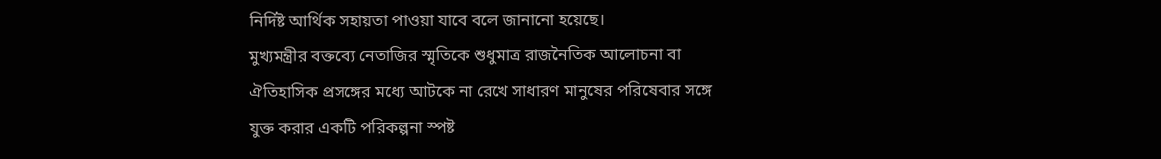নির্দিষ্ট আর্থিক সহায়তা পাওয়া যাবে বলে জানানো হয়েছে।
মুখ্যমন্ত্রীর বক্তব্যে নেতাজির স্মৃতিকে শুধুমাত্র রাজনৈতিক আলোচনা বা ঐতিহাসিক প্রসঙ্গের মধ্যে আটকে না রেখে সাধারণ মানুষের পরিষেবার সঙ্গে যুক্ত করার একটি পরিকল্পনা স্পষ্ট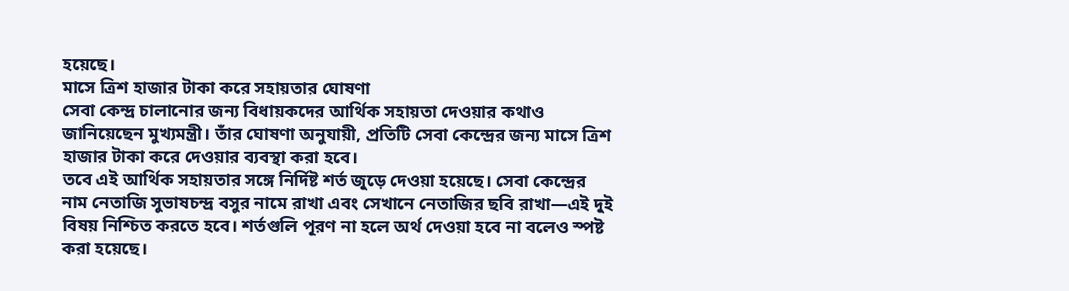হয়েছে।
মাসে ত্রিশ হাজার টাকা করে সহায়তার ঘোষণা
সেবা কেন্দ্র চালানোর জন্য বিধায়কদের আর্থিক সহায়তা দেওয়ার কথাও জানিয়েছেন মুখ্যমন্ত্রী। তাঁর ঘোষণা অনুযায়ী, প্রতিটি সেবা কেন্দ্রের জন্য মাসে ত্রিশ হাজার টাকা করে দেওয়ার ব্যবস্থা করা হবে।
তবে এই আর্থিক সহায়তার সঙ্গে নির্দিষ্ট শর্ত জুড়ে দেওয়া হয়েছে। সেবা কেন্দ্রের নাম নেতাজি সুভাষচন্দ্র বসুর নামে রাখা এবং সেখানে নেতাজির ছবি রাখা—এই দুই বিষয় নিশ্চিত করতে হবে। শর্তগুলি পূরণ না হলে অর্থ দেওয়া হবে না বলেও স্পষ্ট করা হয়েছে।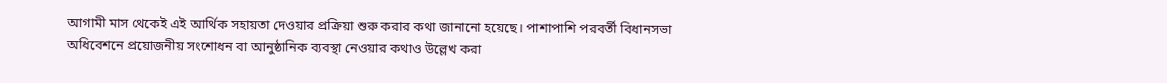আগামী মাস থেকেই এই আর্থিক সহায়তা দেওয়ার প্রক্রিয়া শুরু করার কথা জানানো হয়েছে। পাশাপাশি পরবর্তী বিধানসভা অধিবেশনে প্রয়োজনীয় সংশোধন বা আনুষ্ঠানিক ব্যবস্থা নেওয়ার কথাও উল্লেখ করা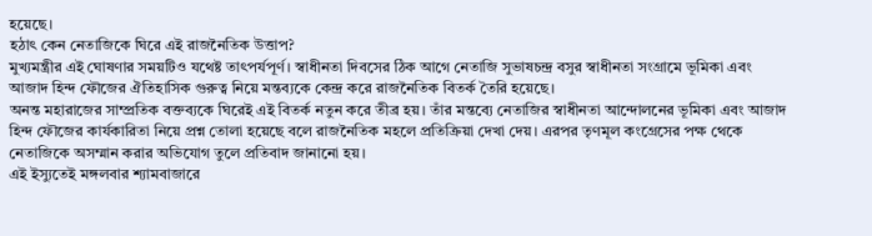হয়েছে।
হঠাৎ কেন নেতাজিকে ঘিরে এই রাজনৈতিক উত্তাপ?
মুখ্যমন্ত্রীর এই ঘোষণার সময়টিও যথেষ্ট তাৎপর্যপূর্ণ। স্বাধীনতা দিবসের ঠিক আগে নেতাজি সুভাষচন্দ্র বসুর স্বাধীনতা সংগ্রামে ভূমিকা এবং আজাদ হিন্দ ফৌজের ঐতিহাসিক গুরুত্ব নিয়ে মন্তব্যকে কেন্দ্র করে রাজনৈতিক বিতর্ক তৈরি হয়েছে।
অনন্ত মহারাজের সাম্প্রতিক বক্তব্যকে ঘিরেই এই বিতর্ক নতুন করে তীব্র হয়। তাঁর মন্তব্যে নেতাজির স্বাধীনতা আন্দোলনের ভূমিকা এবং আজাদ হিন্দ ফৌজের কার্যকারিতা নিয়ে প্রশ্ন তোলা হয়েছে বলে রাজনৈতিক মহলে প্রতিক্রিয়া দেখা দেয়। এরপর তৃণমূল কংগ্রেসের পক্ষ থেকে নেতাজিকে অসম্মান করার অভিযোগ তুলে প্রতিবাদ জানানো হয়।
এই ইস্যুতেই মঙ্গলবার শ্যামবাজারে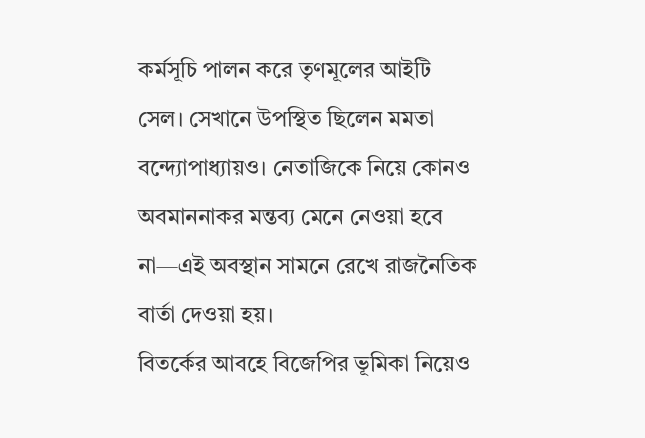কর্মসূচি পালন করে তৃণমূলের আইটি সেল। সেখানে উপস্থিত ছিলেন মমতা বন্দ্যোপাধ্যায়ও। নেতাজিকে নিয়ে কোনও অবমাননাকর মন্তব্য মেনে নেওয়া হবে না—এই অবস্থান সামনে রেখে রাজনৈতিক বার্তা দেওয়া হয়।
বিতর্কের আবহে বিজেপির ভূমিকা নিয়েও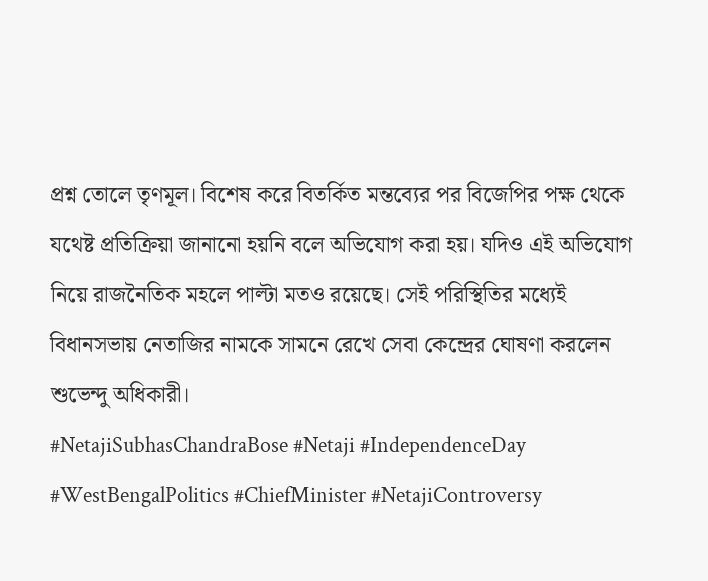প্রশ্ন তোলে তৃণমূল। বিশেষ করে বিতর্কিত মন্তব্যের পর বিজেপির পক্ষ থেকে যথেষ্ট প্রতিক্রিয়া জানানো হয়নি বলে অভিযোগ করা হয়। যদিও এই অভিযোগ নিয়ে রাজনৈতিক মহলে পাল্টা মতও রয়েছে। সেই পরিস্থিতির মধ্যেই বিধানসভায় নেতাজির নামকে সামনে রেখে সেবা কেন্দ্রের ঘোষণা করলেন শুভেন্দু অধিকারী।
#NetajiSubhasChandraBose #Netaji #IndependenceDay #WestBengalPolitics #ChiefMinister #NetajiControversy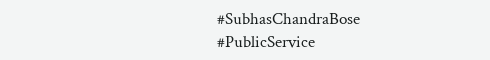#SubhasChandraBose #PublicService